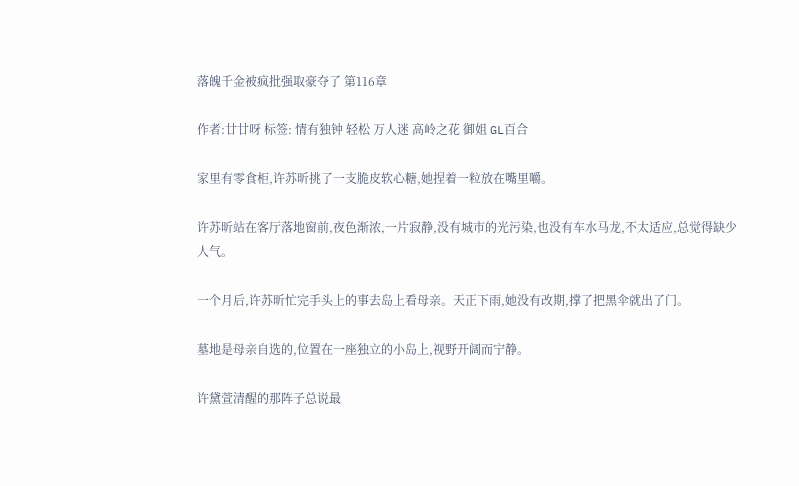落魄千金被疯批强取豪夺了 第116章

作者:廿廿呀 标签: 情有独钟 轻松 万人迷 高岭之花 御姐 GL百合

家里有零食柜,许苏昕挑了一支脆皮软心糖,她捏着一粒放在嘴里嚼。

许苏昕站在客厅落地窗前,夜色渐浓,一片寂静,没有城市的光污染,也没有车水马龙,不太适应,总觉得缺少人气。

一个月后,许苏昕忙完手头上的事去岛上看母亲。天正下雨,她没有改期,撑了把黑伞就出了门。

墓地是母亲自选的,位置在一座独立的小岛上,视野开阔而宁静。

许黛萱清醒的那阵子总说最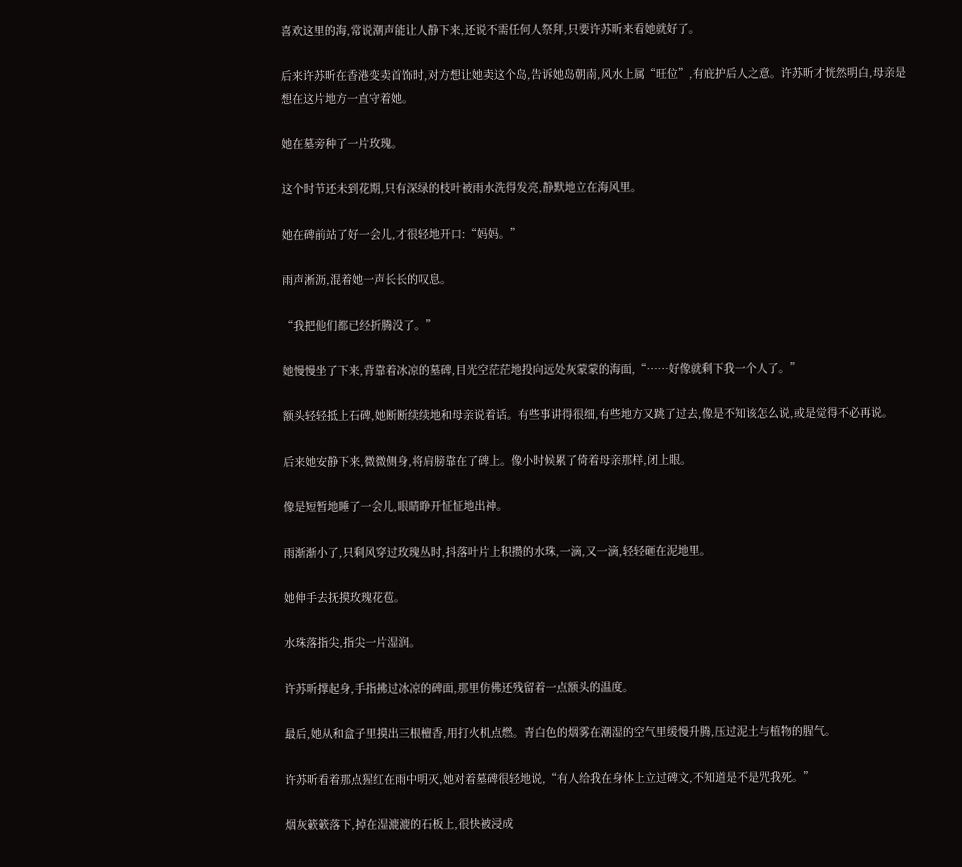喜欢这里的海,常说潮声能让人静下来,还说不需任何人祭拜,只要许苏昕来看她就好了。

后来许苏昕在香港变卖首饰时,对方想让她卖这个岛,告诉她岛朝南,风水上属“旺位”,有庇护后人之意。许苏昕才恍然明白,母亲是想在这片地方一直守着她。

她在墓旁种了一片玫瑰。

这个时节还未到花期,只有深绿的枝叶被雨水洗得发亮,静默地立在海风里。

她在碑前站了好一会儿,才很轻地开口:“妈妈。”

雨声淅沥,混着她一声长长的叹息。

“我把他们都已经折腾没了。”

她慢慢坐了下来,背靠着冰凉的墓碑,目光空茫茫地投向远处灰蒙蒙的海面,“……好像就剩下我一个人了。”

额头轻轻抵上石碑,她断断续续地和母亲说着话。有些事讲得很细,有些地方又跳了过去,像是不知该怎么说,或是觉得不必再说。

后来她安静下来,微微侧身,将肩膀靠在了碑上。像小时候累了倚着母亲那样,闭上眼。

像是短暂地睡了一会儿,眼睛睁开怔怔地出神。

雨渐渐小了,只剩风穿过玫瑰丛时,抖落叶片上积攒的水珠,一滴,又一滴,轻轻砸在泥地里。

她伸手去抚摸玫瑰花苞。

水珠落指尖,指尖一片湿润。

许苏昕撑起身,手指拂过冰凉的碑面,那里仿佛还残留着一点额头的温度。

最后,她从和盒子里摸出三根檀香,用打火机点燃。青白色的烟雾在潮湿的空气里缓慢升腾,压过泥土与植物的腥气。

许苏昕看着那点猩红在雨中明灭,她对着墓碑很轻地说,“有人给我在身体上立过碑文,不知道是不是咒我死。”

烟灰簌簌落下,掉在湿漉漉的石板上,很快被浸成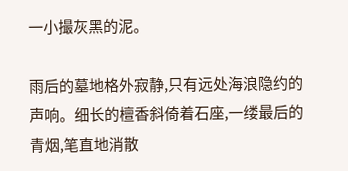一小撮灰黑的泥。

雨后的墓地格外寂静,只有远处海浪隐约的声响。细长的檀香斜倚着石座,一缕最后的青烟,笔直地消散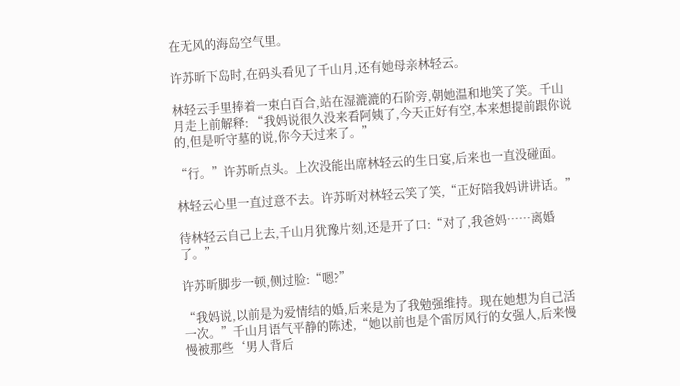在无风的海岛空气里。

许苏昕下岛时,在码头看见了千山月,还有她母亲林轻云。

林轻云手里捧着一束白百合,站在湿漉漉的石阶旁,朝她温和地笑了笑。千山月走上前解释: “我妈说很久没来看阿姨了,今天正好有空,本来想提前跟你说的,但是听守墓的说,你今天过来了。”

“行。”许苏昕点头。上次没能出席林轻云的生日宴,后来也一直没碰面。

林轻云心里一直过意不去。许苏昕对林轻云笑了笑,“正好陪我妈讲讲话。”

待林轻云自己上去,千山月犹豫片刻,还是开了口:“对了,我爸妈……离婚了。”

许苏昕脚步一顿,侧过脸:“嗯?”

“我妈说,以前是为爱情结的婚,后来是为了我勉强维持。现在她想为自己活一次。”千山月语气平静的陈述,“她以前也是个雷厉风行的女强人,后来慢慢被那些‘男人背后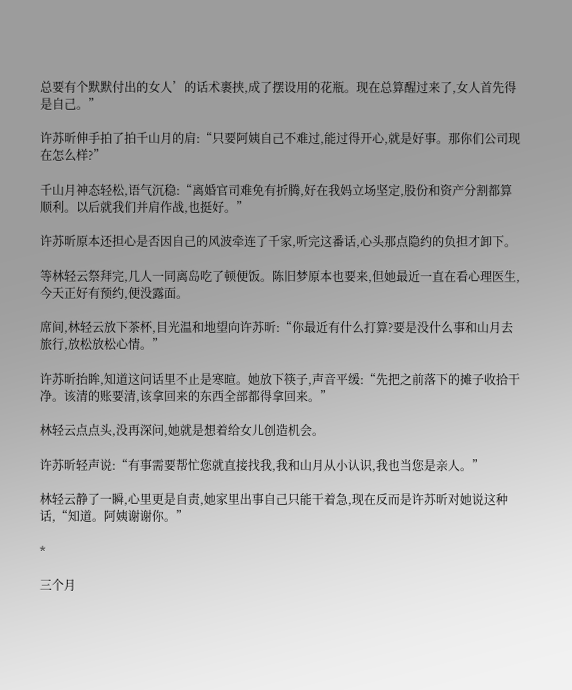总要有个默默付出的女人’的话术裹挟,成了摆设用的花瓶。现在总算醒过来了,女人首先得是自己。”

许苏昕伸手拍了拍千山月的肩:“只要阿姨自己不难过,能过得开心,就是好事。那你们公司现在怎么样?”

千山月神态轻松,语气沉稳:“离婚官司难免有折腾,好在我妈立场坚定,股份和资产分割都算顺利。以后就我们并肩作战,也挺好。”

许苏昕原本还担心是否因自己的风波牵连了千家,听完这番话,心头那点隐约的负担才卸下。

等林轻云祭拜完,几人一同离岛吃了顿便饭。陈旧梦原本也要来,但她最近一直在看心理医生,今天正好有预约,便没露面。

席间,林轻云放下茶杯,目光温和地望向许苏昕:“你最近有什么打算?要是没什么事和山月去旅行,放松放松心情。”

许苏昕抬眸,知道这问话里不止是寒暄。她放下筷子,声音平缓:“先把之前落下的摊子收拾干净。该清的账要清,该拿回来的东西全部都得拿回来。”

林轻云点点头,没再深问,她就是想着给女儿创造机会。

许苏昕轻声说:“有事需要帮忙您就直接找我,我和山月从小认识,我也当您是亲人。”

林轻云静了一瞬,心里更是自责,她家里出事自己只能干着急,现在反而是许苏昕对她说这种话,“知道。阿姨谢谢你。”

*

三个月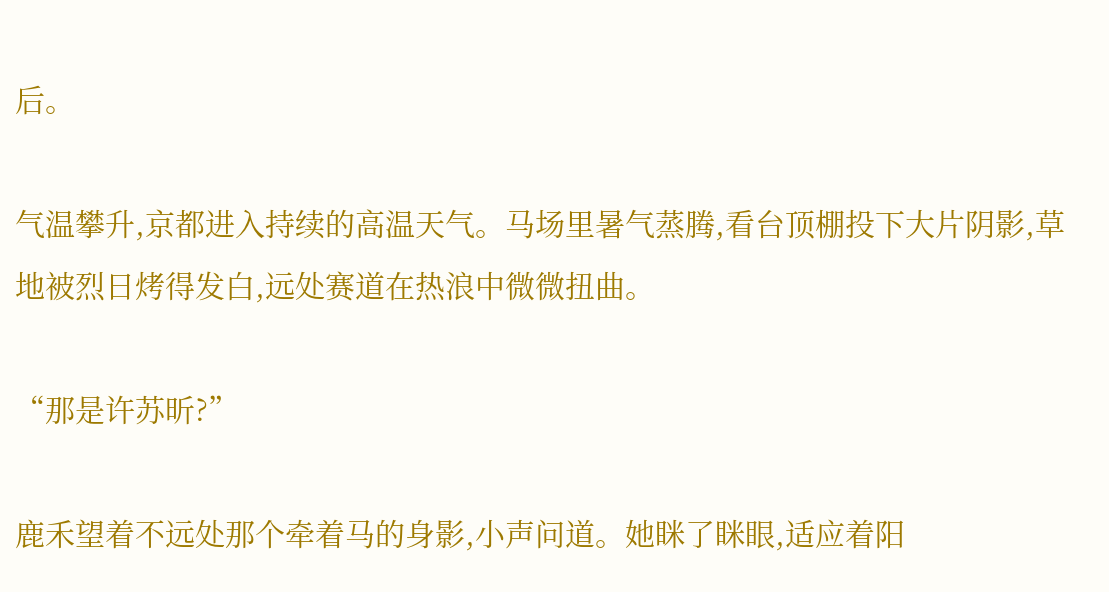后。

气温攀升,京都进入持续的高温天气。马场里暑气蒸腾,看台顶棚投下大片阴影,草地被烈日烤得发白,远处赛道在热浪中微微扭曲。

“那是许苏昕?”

鹿禾望着不远处那个牵着马的身影,小声问道。她眯了眯眼,适应着阳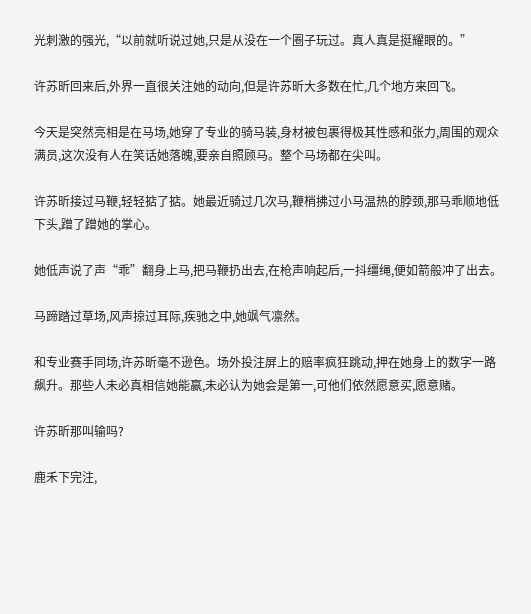光刺激的强光,“以前就听说过她,只是从没在一个圈子玩过。真人真是挺耀眼的。”

许苏昕回来后,外界一直很关注她的动向,但是许苏昕大多数在忙,几个地方来回飞。

今天是突然亮相是在马场,她穿了专业的骑马装,身材被包裹得极其性感和张力,周围的观众满员,这次没有人在笑话她落魄,要亲自照顾马。整个马场都在尖叫。

许苏昕接过马鞭,轻轻掂了掂。她最近骑过几次马,鞭梢拂过小马温热的脖颈,那马乖顺地低下头,蹭了蹭她的掌心。

她低声说了声“乖”翻身上马,把马鞭扔出去,在枪声响起后,一抖缰绳,便如箭般冲了出去。

马蹄踏过草场,风声掠过耳际,疾驰之中,她飒气凛然。

和专业赛手同场,许苏昕毫不逊色。场外投注屏上的赔率疯狂跳动,押在她身上的数字一路飙升。那些人未必真相信她能赢,未必认为她会是第一,可他们依然愿意买,愿意赌。

许苏昕那叫输吗?

鹿禾下完注,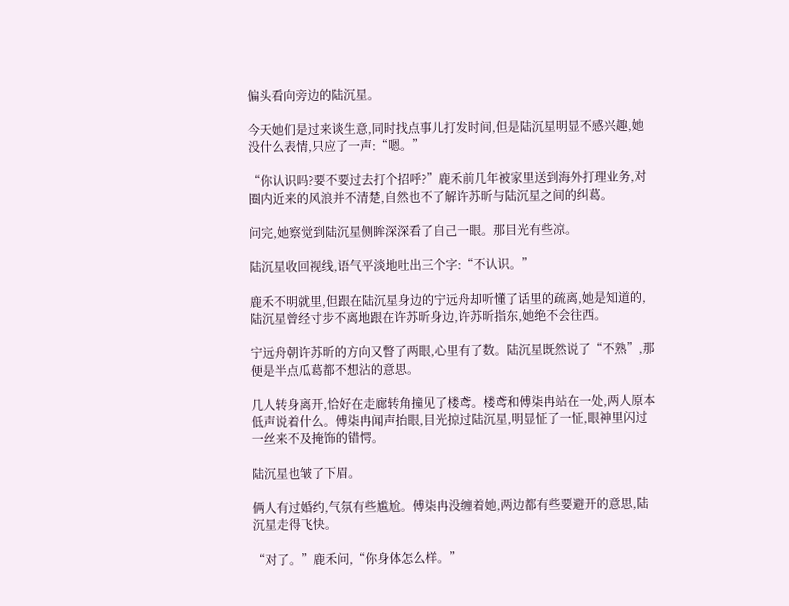偏头看向旁边的陆沉星。

今天她们是过来谈生意,同时找点事儿打发时间,但是陆沉星明显不感兴趣,她没什么表情,只应了一声:“嗯。”

“你认识吗?要不要过去打个招呼?”鹿禾前几年被家里送到海外打理业务,对圈内近来的风浪并不清楚,自然也不了解许苏昕与陆沉星之间的纠葛。

问完,她察觉到陆沉星侧眸深深看了自己一眼。那目光有些凉。

陆沉星收回视线,语气平淡地吐出三个字:“不认识。”

鹿禾不明就里,但跟在陆沉星身边的宁远舟却听懂了话里的疏离,她是知道的,陆沉星曾经寸步不离地跟在许苏昕身边,许苏昕指东,她绝不会往西。

宁远舟朝许苏昕的方向又瞥了两眼,心里有了数。陆沉星既然说了“不熟”,那便是半点瓜葛都不想沾的意思。

几人转身离开,恰好在走廊转角撞见了楼鸢。楼鸢和傅柒冉站在一处,两人原本低声说着什么。傅柒冉闻声抬眼,目光掠过陆沉星,明显怔了一怔,眼神里闪过一丝来不及掩饰的错愕。

陆沉星也皱了下眉。

俩人有过婚约,气氛有些尴尬。傅柒冉没缠着她,两边都有些要避开的意思,陆沉星走得飞快。

“对了。”鹿禾问,“你身体怎么样。”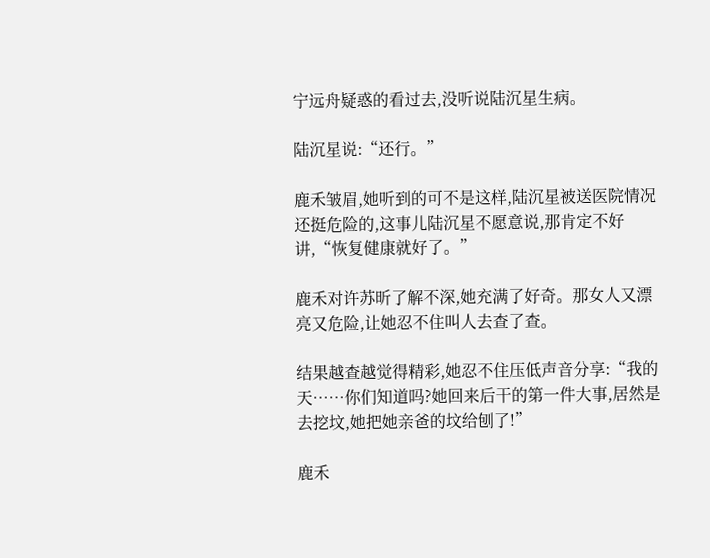宁远舟疑惑的看过去,没听说陆沉星生病。

陆沉星说:“还行。”

鹿禾皱眉,她听到的可不是这样,陆沉星被送医院情况还挺危险的,这事儿陆沉星不愿意说,那肯定不好讲,“恢复健康就好了。”

鹿禾对许苏昕了解不深,她充满了好奇。那女人又漂亮又危险,让她忍不住叫人去查了查。

结果越查越觉得精彩,她忍不住压低声音分享:“我的天……你们知道吗?她回来后干的第一件大事,居然是去挖坟,她把她亲爸的坟给刨了!”

鹿禾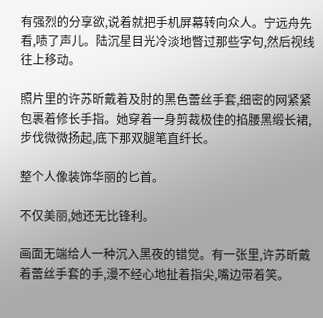有强烈的分享欲,说着就把手机屏幕转向众人。宁远舟先看,啧了声儿。陆沉星目光冷淡地瞥过那些字句,然后视线往上移动。

照片里的许苏昕戴着及肘的黑色蕾丝手套,细密的网紧紧包裹着修长手指。她穿着一身剪裁极佳的掐腰黑缎长裙,步伐微微扬起,底下那双腿笔直纤长。

整个人像装饰华丽的匕首。

不仅美丽,她还无比锋利。

画面无端给人一种沉入黑夜的错觉。有一张里,许苏昕戴着蕾丝手套的手,漫不经心地扯着指尖,嘴边带着笑。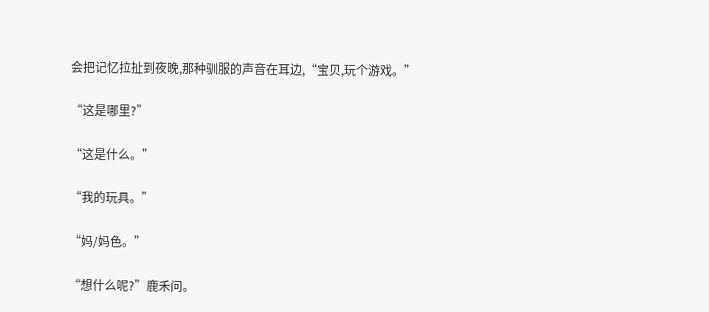会把记忆拉扯到夜晚,那种驯服的声音在耳边,“宝贝,玩个游戏。”

“这是哪里?”

“这是什么。”

“我的玩具。”

“妈/妈色。”

“想什么呢?”鹿禾问。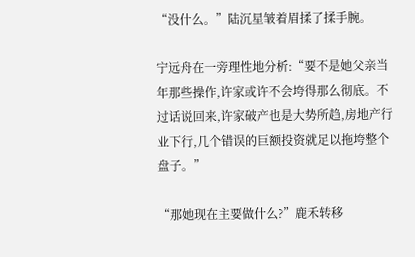“没什么。”陆沉星皱着眉揉了揉手腕。

宁远舟在一旁理性地分析:“要不是她父亲当年那些操作,许家或许不会垮得那么彻底。不过话说回来,许家破产也是大势所趋,房地产行业下行,几个错误的巨额投资就足以拖垮整个盘子。”

“那她现在主要做什么?”鹿禾转移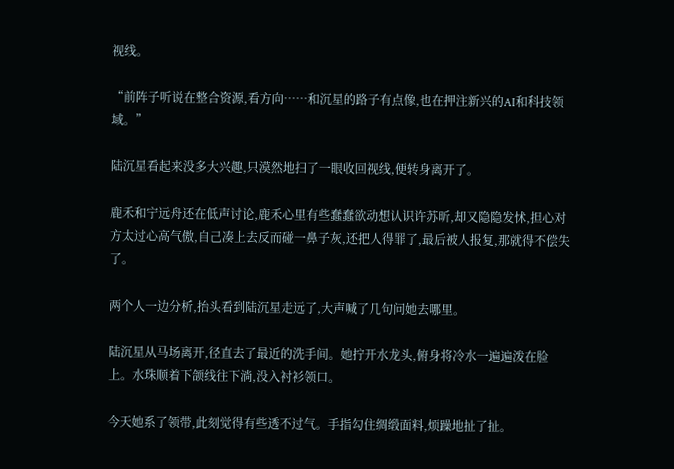视线。

“前阵子听说在整合资源,看方向……和沉星的路子有点像,也在押注新兴的AI和科技领域。”

陆沉星看起来没多大兴趣,只漠然地扫了一眼收回视线,便转身离开了。

鹿禾和宁远舟还在低声讨论,鹿禾心里有些蠢蠢欲动想认识许苏昕,却又隐隐发怵,担心对方太过心高气傲,自己凑上去反而碰一鼻子灰,还把人得罪了,最后被人报复,那就得不偿失了。

两个人一边分析,抬头看到陆沉星走远了,大声喊了几句问她去哪里。

陆沉星从马场离开,径直去了最近的洗手间。她拧开水龙头,俯身将冷水一遍遍泼在脸上。水珠顺着下颌线往下淌,没入衬衫领口。

今天她系了领带,此刻觉得有些透不过气。手指勾住绸缎面料,烦躁地扯了扯。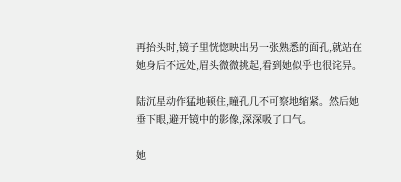再抬头时,镜子里恍惚映出另一张熟悉的面孔,就站在她身后不远处,眉头微微挑起,看到她似乎也很诧异。

陆沉星动作猛地顿住,瞳孔几不可察地缩紧。然后她垂下眼,避开镜中的影像,深深吸了口气。

她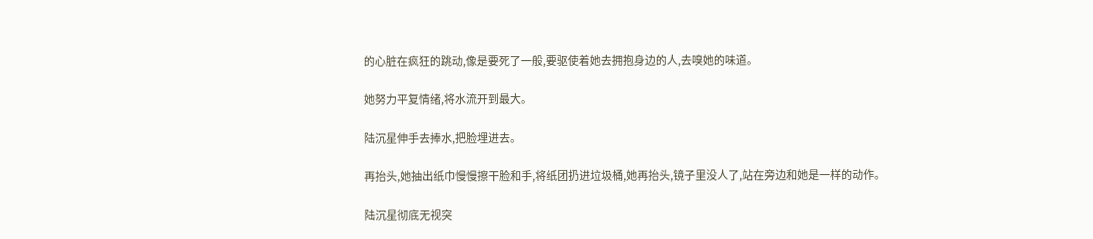的心脏在疯狂的跳动,像是要死了一般,要驱使着她去拥抱身边的人,去嗅她的味道。

她努力平复情绪,将水流开到最大。

陆沉星伸手去捧水,把脸埋进去。

再抬头,她抽出纸巾慢慢擦干脸和手,将纸团扔进垃圾桶,她再抬头,镜子里没人了,站在旁边和她是一样的动作。

陆沉星彻底无视突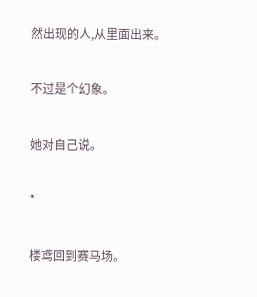然出现的人,从里面出来。

不过是个幻象。

她对自己说。

*

楼鸢回到赛马场。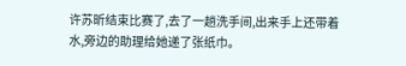许苏昕结束比赛了,去了一趟洗手间,出来手上还带着水,旁边的助理给她递了张纸巾。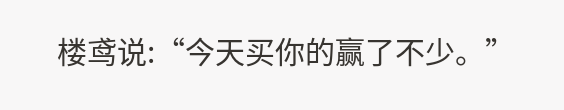楼鸢说:“今天买你的赢了不少。”